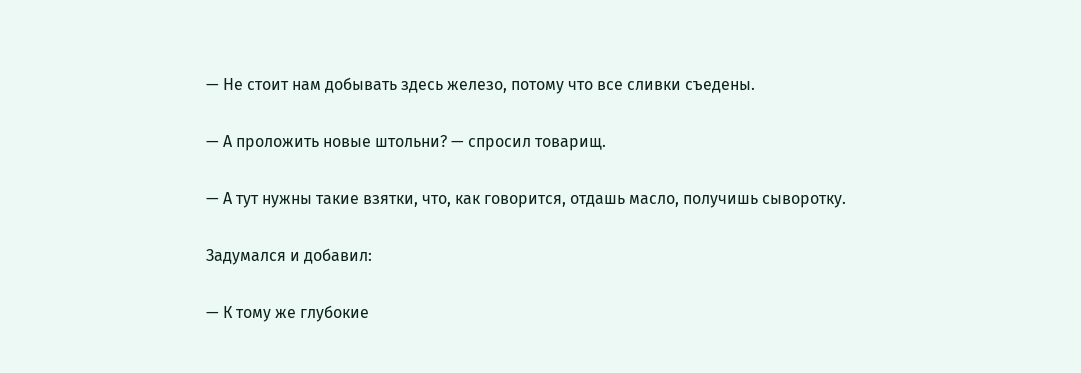— Не стоит нам добывать здесь железо, потому что все сливки съедены.

— А проложить новые штольни? — спросил товарищ.

— А тут нужны такие взятки, что, как говорится, отдашь масло, получишь сыворотку.

Задумался и добавил:

— К тому же глубокие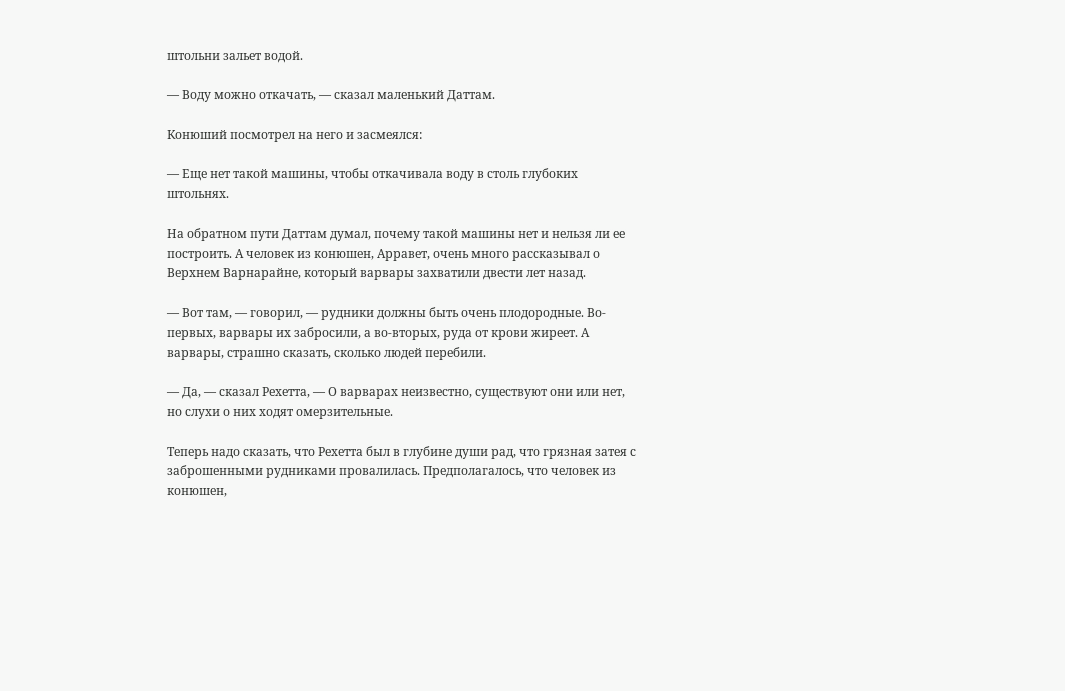штольни зальет водой.

— Воду можно откачать, — сказал маленький Даттам.

Конюший посмотрел на него и засмеялся:

— Еще нет такой машины, чтобы откачивала воду в столь глубоких штольнях.

На обратном пути Даттам думал, почему такой машины нет и нельзя ли ее построить. А человек из конюшен, Арравет, очень много рассказывал о Верхнем Варнарайне, который варвары захватили двести лет назад.

— Вот там, — говорил, — рудники должны быть очень плодородные. Во-первых, варвары их забросили, а во-вторых, руда от крови жиреет. А варвары, страшно сказать, сколько людей перебили.

— Да, — сказал Рехетта, — О варварах неизвестно, существуют они или нет, но слухи о них ходят омерзительные.

Теперь надо сказать, что Рехетта был в глубине души рад, что грязная затея с заброшенными рудниками провалилась. Предполагалось, что человек из конюшен,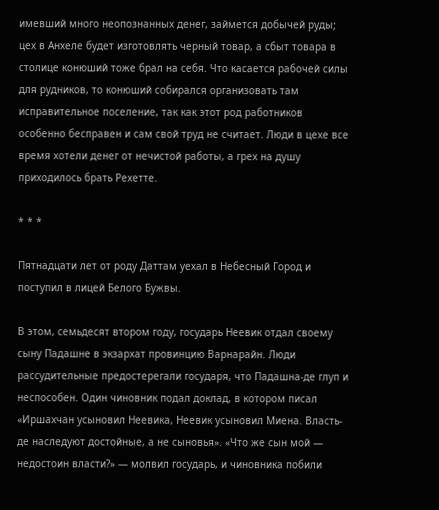имевший много неопознанных денег, займется добычей руды; цех в Анхеле будет изготовлять черный товар, а сбыт товара в столице конюший тоже брал на себя. Что касается рабочей силы для рудников, то конюший собирался организовать там исправительное поселение, так как этот род работников особенно бесправен и сам свой труд не считает. Люди в цехе все время хотели денег от нечистой работы, а грех на душу приходилось брать Рехетте.

* * *

Пятнадцати лет от роду Даттам уехал в Небесный Город и поступил в лицей Белого Бужвы.

В этом, семьдесят втором году, государь Неевик отдал своему сыну Падашне в экзархат провинцию Варнарайн. Люди рассудительные предостерегали государя, что Падашна-де глуп и неспособен. Один чиновник подал доклад, в котором писал «Иршахчан усыновил Неевика, Неевик усыновил Миена. Власть-де наследуют достойные, а не сыновья». «Что же сын мой — недостоин власти?» — молвил государь, и чиновника побили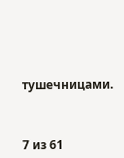тушечницами.



7 из 61